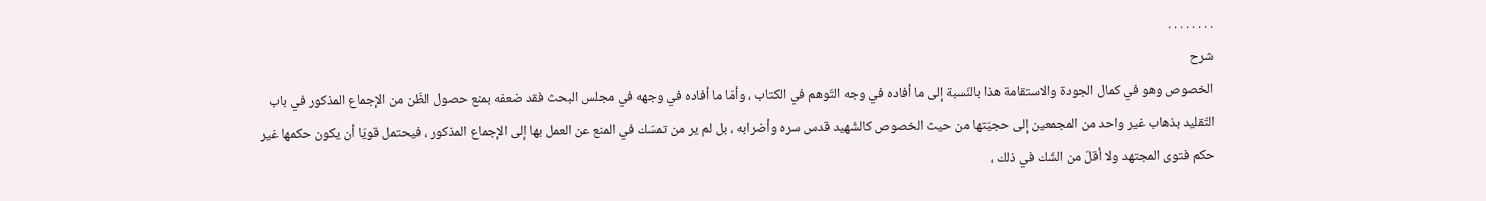. . . . . . . .
شرح
الخصوص وهو في كمال الجودة والاستقامة هذا بالنّسبة إلى ما أفاده في وجه التّوهم في الكتاب ، وأمّا ما أفاده في وجهه في مجلس البحث فقد ضعفه بمنع حصول الظّن من الإجماع المذكور في باب التّقليد بذهاب غير واحد من المجمعين إلى حجيّتها من حيث الخصوص كالشّهيد قدس سره وأضرابه ، بل لم ير من تمسّك في المنع عن العمل بها إلى الإجماع المذكور ، فيحتمل قويّا أن يكون حكمها غير حكم فتوى المجتهد ولا أقلّ من الشّك في ذلك ،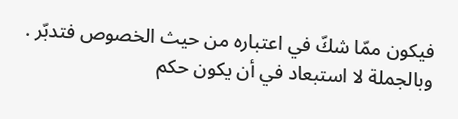فيكون ممّا شكّ في اعتباره من حيث الخصوص فتدبّر .
وبالجملة لا استبعاد في أن يكون حكم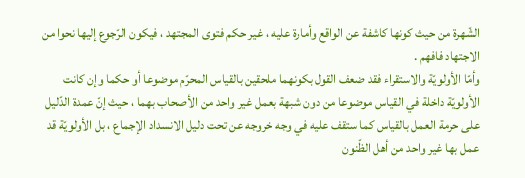الشّهرة من حيث كونها كاشفة عن الواقع وأمارة عليه ، غير حكم فتوى المجتهد ، فيكون الرّجوع إليها نحوا من الاجتهاد فافهم .
وأمّا الأولويّة والاستقراء فقد ضعف القول بكونهما ملحقين بالقياس المحرّم موضوعا أو حكما وإن كانت الأولويّة داخلة في القياس موضوعا من دون شبهة بعمل غير واحد من الأصحاب بهما ، حيث إنّ عمدة الدّليل على حرمة العمل بالقياس كما ستقف عليه في وجه خروجه عن تحت دليل الانسداد الإجماع ، بل الأولويّة قد عمل بها غير واحد من أهل الظّنون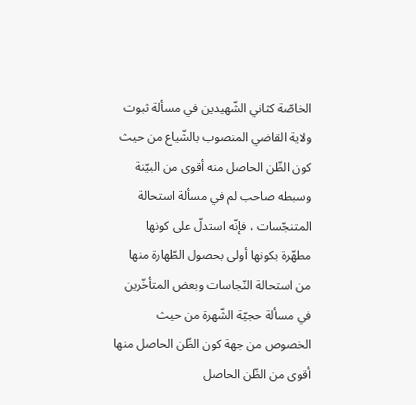الخاصّة كثاني الشّهيدين في مسألة ثبوت ولاية القاضي المنصوب بالشّياع من حيث كون الظّن الحاصل منه أقوى من البيّنة وسبطه صاحب لم في مسألة استحالة المتنجّسات ، فإنّه استدلّ على كونها مطهّرة بكونها أولى بحصول الطّهارة منها من استحالة النّجاسات وبعض المتأخّرين في مسألة حجيّة الشّهرة من حيث الخصوص من جهة كون الظّن الحاصل منها أقوى من الظّن الحاصل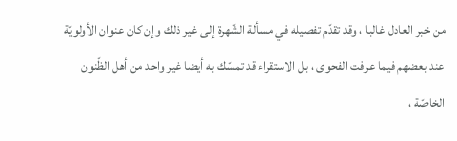من خبر العادل غالبا ، وقد تقدّم تفصيله في مسألة الشّهرة إلى غير ذلك وإن كان عنوان الأولويّة عند بعضهم فيما عرفت الفحوى ، بل الاستقراء قد تمسّك به أيضا غير واحد من أهل الظّنون الخاصّة ،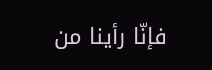فإنّا رأينا من